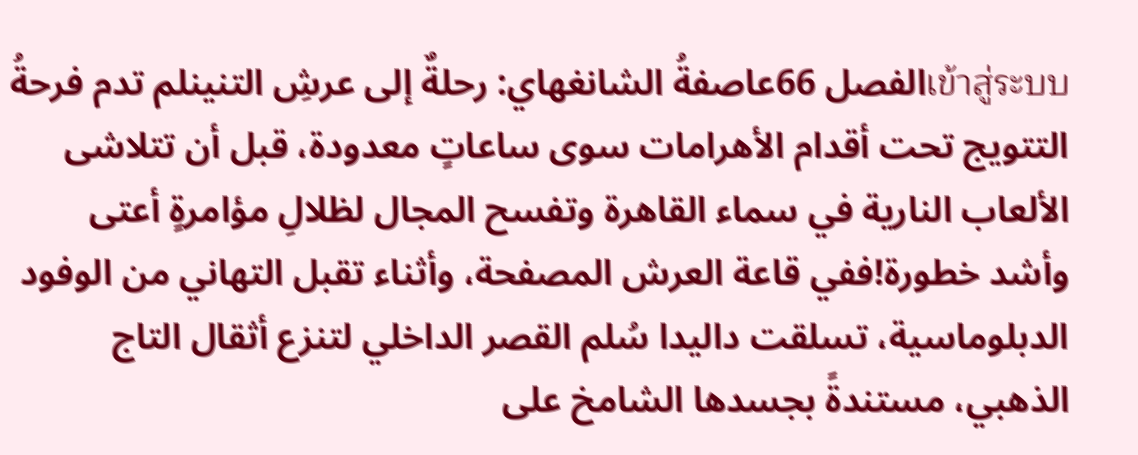เข้าสู่ระบบالفصل 66عاصفةُ الشانغهاي: رحلةٌ إلى عرشِ التنينلم تدم فرحةُ التتويج تحت أقدام الأهرامات سوى ساعاتٍ معدودة، قبل أن تتلاشى الألعاب النارية في سماء القاهرة وتفسح المجال لظلالِ مؤامرةٍ أعتى وأشد خطورة!ففي قاعة العرش المصفحة، وأثناء تقبل التهاني من الوفود الدبلوماسية، تسلقت داليدا سُلم القصر الداخلي لتنزع أثقال التاج الذهبي، مستندةً بجسدها الشامخ على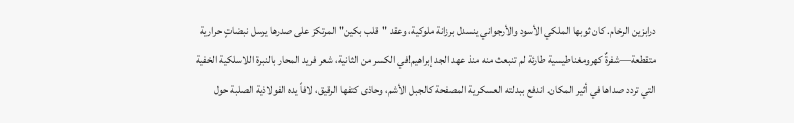درابزين الرخام. كان ثوبها الملكي الأسود والأرجواني ينسدل برزانة ملوكية، وعقد "قلب بكين" المرتكز على صدرها يرسل نبضاتٍ حرارية متقطعة—شفرةٌ كهرومغناطيسية طارئة لم تنبعث منه منذ عهد الجد إبراهيم!في الكسر من الثانية، شعر فريد المحار بالنبرة اللاسلكية الخفية التي تردد صداها في أثير المكان. اندفع ببدلته العسكرية المصفحة كالجبل الأشم، وحاذى كتفها الرقيق، لافاً يده الفولاذية الصلبة حول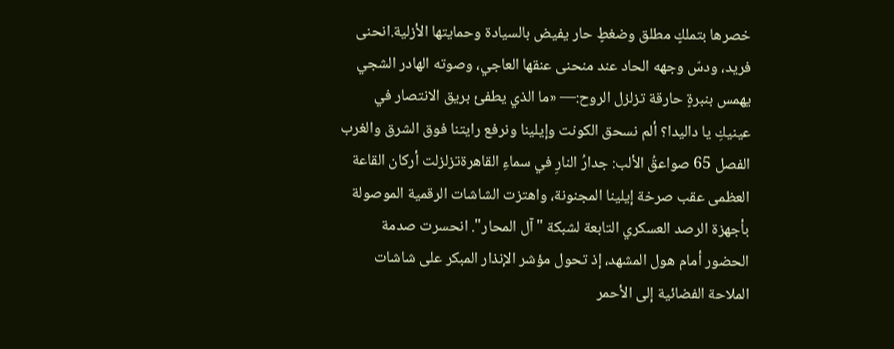خصرها بتملكٍ مطلق وضغطٍ حار يفيض بالسيادة وحمايتها الأزلية.انحنى فريد، ودسّ وجهه الحاد عند منحنى عنقها العاجي، وصوته الهادر الشجي يهمس بنبرةٍ حارقة تزلزل الروح:— «ما الذي يطفئ بريق الانتصار في عينيكِ يا داليدا؟ ألم نسحق الكونت وإيلينا ونرفع رايتنا فوق الشرق والغرب
الفصل 65 صواعقُ الألب: جدارُ النارِ في سماءِ القاهرةتزلزلت أركان القاعة العظمى عقب صرخة إيلينا المجنونة، واهتزت الشاشات الرقمية الموصولة بأجهزة الرصد العسكري التابعة لشبكة "آل المحار". انحسرت صدمة الحضور أمام هول المشهد، إذ تحول مؤشر الإنذار المبكر على شاشات الملاحة الفضائية إلى الأحمر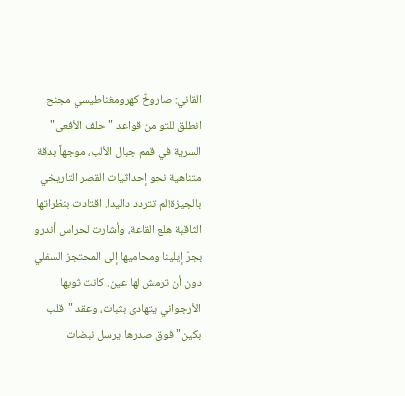القاني: صاروخٌ كهرومغناطيسي مجنح انطلق للتو من قواعد "حلف الأفعى" السرية في قمم جبال الألب، موجهاً بدقة متناهية نحو إحداثيات القصر التاريخي بالجيزة!لم تتردد داليدا. اقتادت بنظراتها الثاقبة هلع القاعة، وأشارت لحراس أندرو بجرّ إيلينا ومحاميها إلى المحتجز السفلي دون أن ترمش لها عين. كانت ثوبها الأرجواني يتهادى بثبات، وعقد "قلب بكين" فوق صدرها يرسل نبضات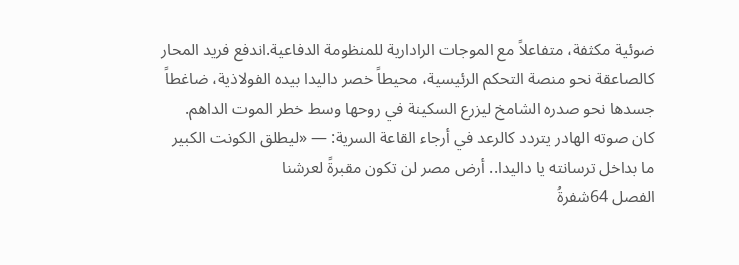ضوئية مكثفة، متفاعلاً مع الموجات الرادارية للمنظومة الدفاعية.اندفع فريد المحار كالصاعقة نحو منصة التحكم الرئيسية، محيطاً خصر داليدا بيده الفولاذية، ضاغطاً جسدها نحو صدره الشامخ ليزرع السكينة في روحها وسط خطر الموت الداهم. كان صوته الهادر يتردد كالرعد في أرجاء القاعة السرية: — «ليطلق الكونت الكبير ما بداخل ترسانته يا داليدا.. أرض مصر لن تكون مقبرةً لعرشنا
الفصل 64شفرةُ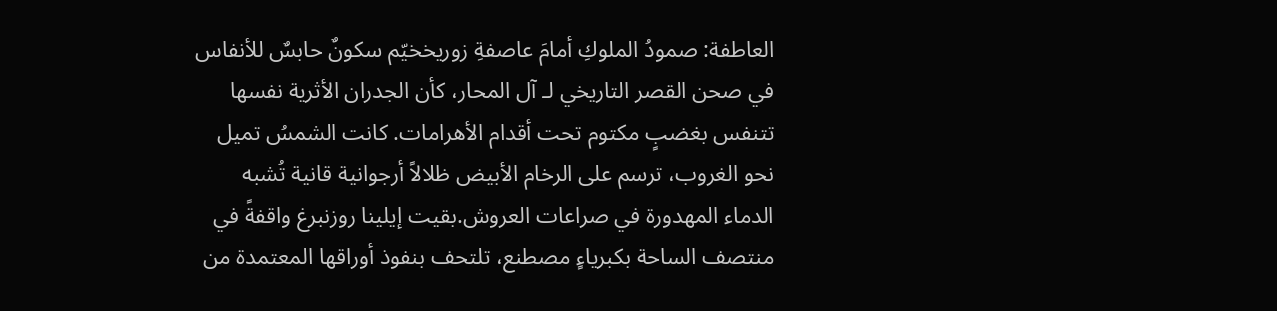العاطفة: صمودُ الملوكِ أمامَ عاصفةِ زوريخخيّم سكونٌ حابسٌ للأنفاس في صحن القصر التاريخي لـ آل المحار، كأن الجدران الأثرية نفسها تتنفس بغضبٍ مكتوم تحت أقدام الأهرامات. كانت الشمسُ تميل نحو الغروب، ترسم على الرخام الأبيض ظلالاً أرجوانية قانية تُشبه الدماء المهدورة في صراعات العروش.بقيت إيلينا روزنبرغ واقفةً في منتصف الساحة بكبرياءٍ مصطنع، تلتحف بنفوذ أوراقها المعتمدة من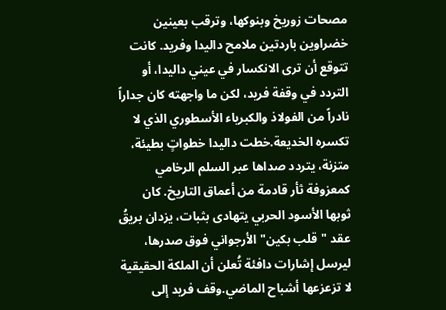مصحات زوريخ وبنوكها، وترقب بعينين خضراوين باردتين ملامح داليدا وفريد. كانت تتوقع أن ترى الانكسار في عيني داليدا، أو التردد في وقفة فريد، لكن ما واجهته كان جداراً نادراً من الفولاذ والكبرياء الأسطوري الذي لا تكسره الخديعة.خطت داليدا خطواتٍ بطيئة، متزنة، يتردد صداها عبر السلم الرخامي كمعزوفة ثأر قادمة من أعماق التاريخ. كان ثوبها الأسود الحربي يتهادى بثبات، يزدان بريقُ عقد "قلب بكين" الأرجواني فوق صدرها، ليرسل إشارات دافئة تُعلن أن الملكة الحقيقية لا تزعزعها أشباح الماضي.وقف فريد إلى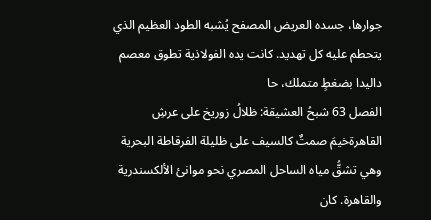جوارها، جسده العريض المصفح يُشبه الطود العظيم الذي يتحطم عليه كل تهديد. كانت يده الفولاذية تطوق معصم داليدا بضغطٍ متملك، حا
الفصل 63 شبحُ العشيقة: ظلالُ زوريخ على عرشِ القاهرةخيمَ صمتٌ كالسيف على ظليلة الفرقاطة البحرية وهي تشقُّ مياه الساحل المصري نحو موانئ الألكسندرية والقاهرة. كان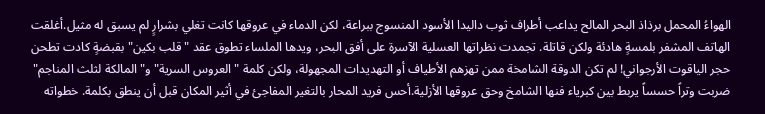الهواءُ المحمل برذاذ البحر المالح يداعب أطراف ثوب داليدا الأسود المنسوج ببراعة، لكن الدماء في عروقها كانت تغلي بشرارٍ لم يسبق له مثيل.أغلقت الهاتف المشفر بلمسةٍ هادئة ولكن قاتلة. تجمدت نظراتها العسلية الآسرة على أفق البحر، ويدها الملساء تطوق عقد "قلب بكين" بقبضةٍ كادت تطحن حجر الياقوت الأرجواني! لم تكن الدوقة الشامخة ممن تهزهم الأطياف أو التهديدات المجهولة، ولكن كلمة "العروس السرية" و"المالكة لثلث المناجم" ضربت وتراً حسساً يربط بين كبرياء فنها الشامخ وحق عروقها الأزلية.أحس فريد المحار بالتغير المفاجئ في أثير المكان قبل أن ينطق بكلمة. خطواته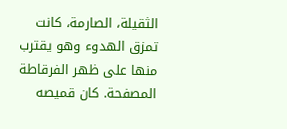الثقيلة، الصارمة، كانت تمزق الهدوء وهو يقترب منها على ظهر الفرقاطة المصفحة. كان قميصه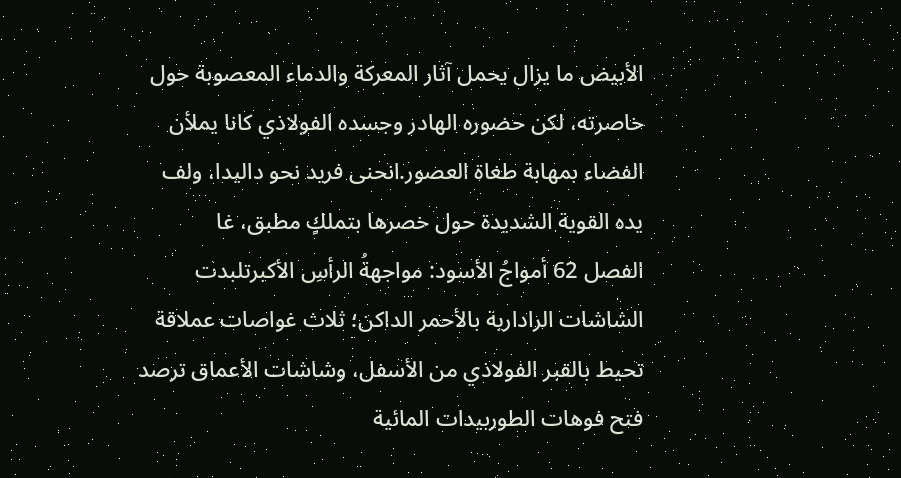الأبيض ما يزال يحمل آثار المعركة والدماء المعصوبة حول خاصرته، لكن حضوره الهادر وجسده الفولاذي كانا يملأن الفضاء بمهابة طغاة العصور.انحنى فريد نحو داليدا، ولف يده القوية الشديدة حول خصرها بتملكٍ مطبق، غا
الفصل 62 أمواجُ الأسود: مواجهةُ الرأسِ الأكبرتلبدت الشاشات الرادارية بالأحمر الداكن؛ ثلاث غواصات عملاقة تحيط بالقبر الفولاذي من الأسفل، وشاشات الأعماق ترصد فتح فوهات الطوربيدات المائية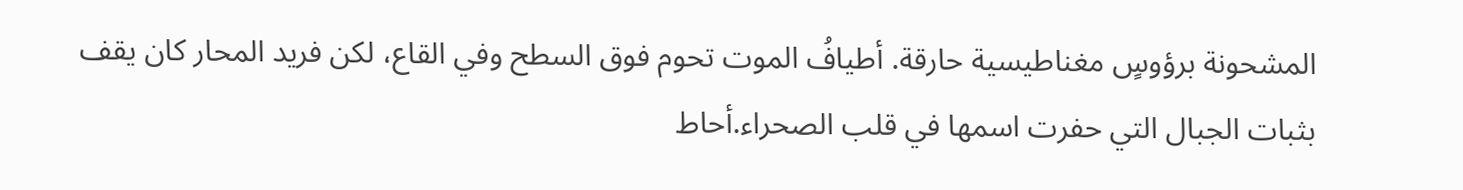المشحونة برؤوسٍ مغناطيسية حارقة. أطيافُ الموت تحوم فوق السطح وفي القاع، لكن فريد المحار كان يقف بثبات الجبال التي حفرت اسمها في قلب الصحراء.أحاط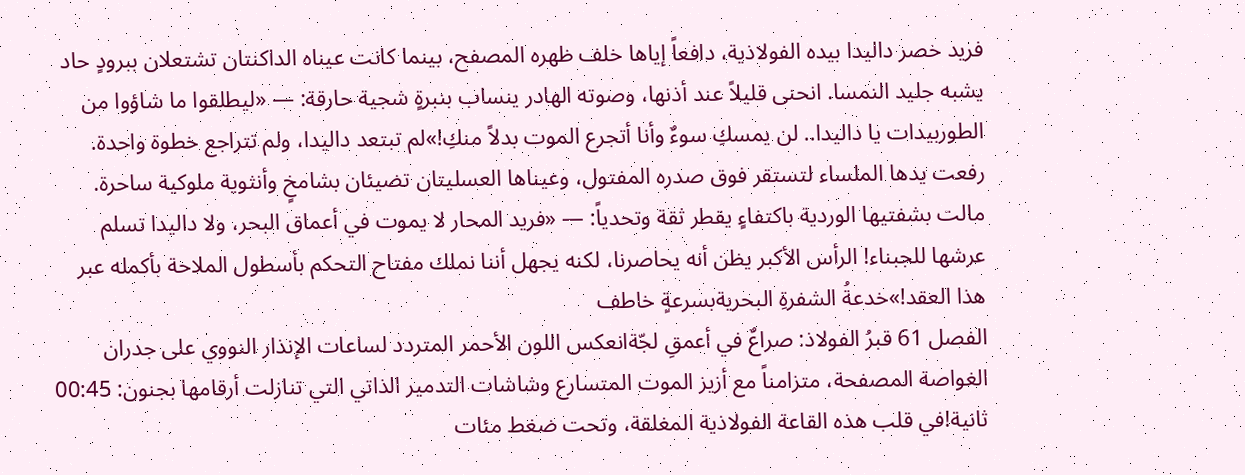فريد خصر داليدا بيده الفولاذية، دافعاً إياها خلف ظهره المصفح، بينما كانت عيناه الداكنتان تشتعلان ببرودٍ حاد يشبه جليد النمسا. انحنى قليلاً عند أذنها، وصوته الهادر ينساب بنبرةٍ شجية حارقة: — «ليطلقوا ما شاؤوا من الطوربيدات يا داليدا.. لن يمسكِ سوءٌ وأنا أتجرع الموت بدلاً منكِ!»لم تبتعد داليدا، ولم تتراجع خطوة واحدة. رفعت يدها الملساء لتستقر فوق صدره المفتول، وعيناها العسليتان تضيئان بشامخٍ وأنثوية ملوكية ساحرة. مالت بشفتيها الوردية باكتفاءٍ يقطر ثقة وتحدياً: — «فريد المحار لا يموت في أعماق البحر، ولا داليدا تسلم عرشها للجبناء! الرأس الأكبر يظن أنه يحاصرنا، لكنه يجهل أننا نملك مفتاح التحكم بأسطول الملاحة بأكمله عبر هذا العقد!»خدعةُ الشفرةِ البحريةبسرعةٍ خاطف
الفصل 61 قبرُ الفولاذ: صراعٌ في أعمقِ لجّةانعكس اللون الأحمر المتردد لساعات الإنذار النووي على جدران الغواصة المصفحة، متزامناً مع أزيز الموت المتسارع وشاشات التدمير الذاتي التي تنازلت أرقامها بجنون: 00:45 ثانية!في قلب هذه القاعة الفولاذية المغلقة، وتحت ضغط مئات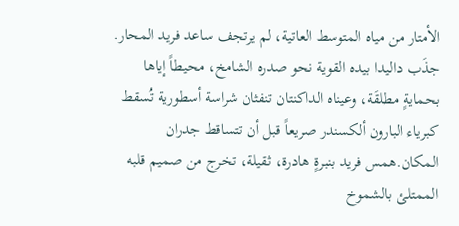الأمتار من مياه المتوسط العاتية، لم يرتجف ساعد فريد المحار. جذَب داليدا بيده القوية نحو صدره الشامخ، محيطاً إياها بحمايةٍ مطلقَة، وعيناه الداكنتان تنفثان شراسة أسطورية تُسقط كبرياء البارون ألكسندر صريعاً قبل أن تتساقط جدران المكان.همس فريد بنبرةٍ هادرة، ثقيلة، تخرج من صميم قلبه الممتلئ بالشموخ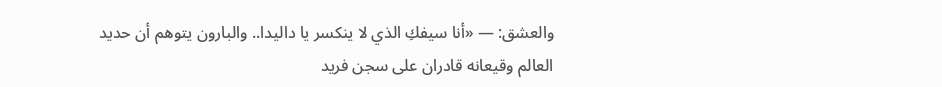والعشق: — «أنا سيفكِ الذي لا ينكسر يا داليدا.. والبارون يتوهم أن حديد العالم وقيعانه قادران على سجن فريد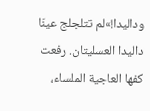وداليدا!»لم تتلجلج عينَا داليدا العسليتان. رفعت كفها العاجية الملساء،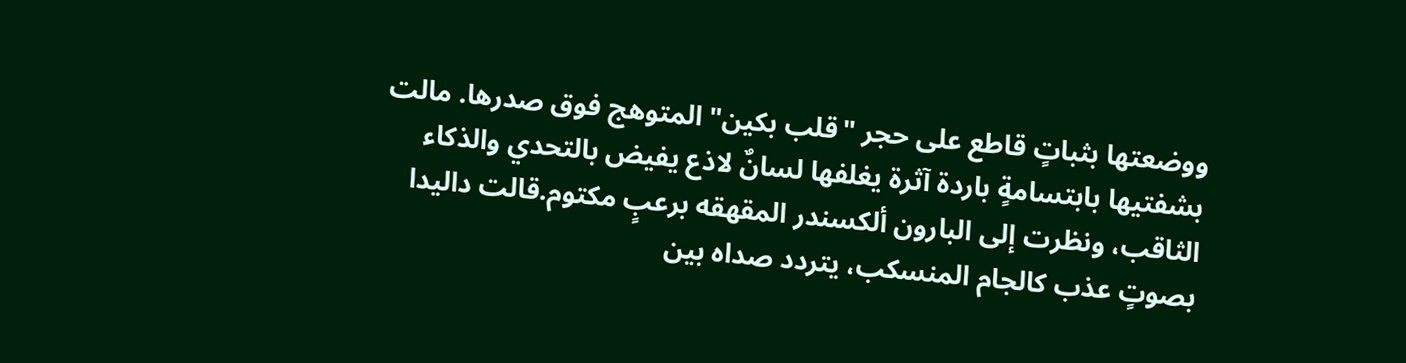ووضعتها بثباتٍ قاطع على حجر "قلب بكين" المتوهج فوق صدرها. مالت بشفتيها بابتسامةٍ باردة آثرة يغلفها لسانٌ لاذع يفيض بالتحدي والذكاء الثاقب، ونظرت إلى البارون ألكسندر المقهقه برعبٍ مكتوم.قالت داليدا بصوتٍ عذب كالجام المنسكب، يتردد صداه بين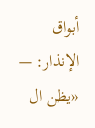أبواق الإنذار: — «يظن ال